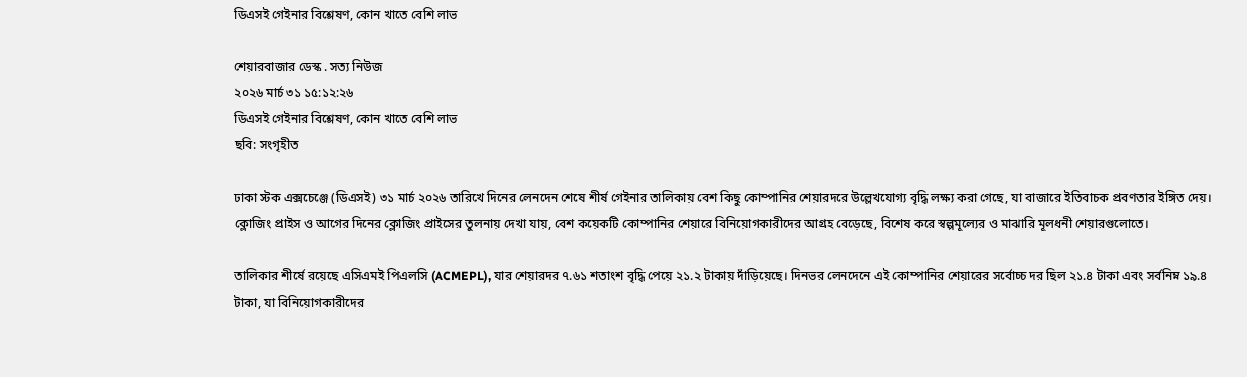ডিএসই গেইনার বিশ্লেষণ, কোন খাতে বেশি লাভ

শেয়ারবাজার ডেস্ক . সত্য নিউজ
২০২৬ মার্চ ৩১ ১৫:১২:২৬
ডিএসই গেইনার বিশ্লেষণ, কোন খাতে বেশি লাভ
ছবি: সংগৃহীত

ঢাকা স্টক এক্সচেঞ্জে (ডিএসই) ৩১ মার্চ ২০২৬ তারিখে দিনের লেনদেন শেষে শীর্ষ গেইনার তালিকায় বেশ কিছু কোম্পানির শেয়ারদরে উল্লেখযোগ্য বৃদ্ধি লক্ষ্য করা গেছে, যা বাজারে ইতিবাচক প্রবণতার ইঙ্গিত দেয়। ক্লোজিং প্রাইস ও আগের দিনের ক্লোজিং প্রাইসের তুলনায় দেখা যায়, বেশ কয়েকটি কোম্পানির শেয়ারে বিনিয়োগকারীদের আগ্রহ বেড়েছে, বিশেষ করে স্বল্পমূল্যের ও মাঝারি মূলধনী শেয়ারগুলোতে।

তালিকার শীর্ষে রয়েছে এসিএমই পিএলসি (ACMEPL), যার শেয়ারদর ৭.৬১ শতাংশ বৃদ্ধি পেয়ে ২১.২ টাকায় দাঁড়িয়েছে। দিনভর লেনদেনে এই কোম্পানির শেয়ারের সর্বোচ্চ দর ছিল ২১.৪ টাকা এবং সর্বনিম্ন ১৯.৪ টাকা, যা বিনিয়োগকারীদের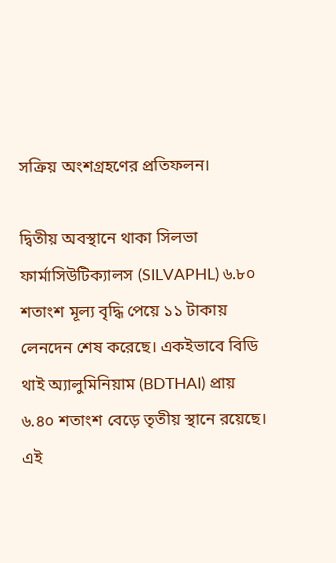সক্রিয় অংশগ্রহণের প্রতিফলন।

দ্বিতীয় অবস্থানে থাকা সিলভা ফার্মাসিউটিক্যালস (SILVAPHL) ৬.৮০ শতাংশ মূল্য বৃদ্ধি পেয়ে ১১ টাকায় লেনদেন শেষ করেছে। একইভাবে বিডি থাই অ্যালুমিনিয়াম (BDTHAI) প্রায় ৬.৪০ শতাংশ বেড়ে তৃতীয় স্থানে রয়েছে। এই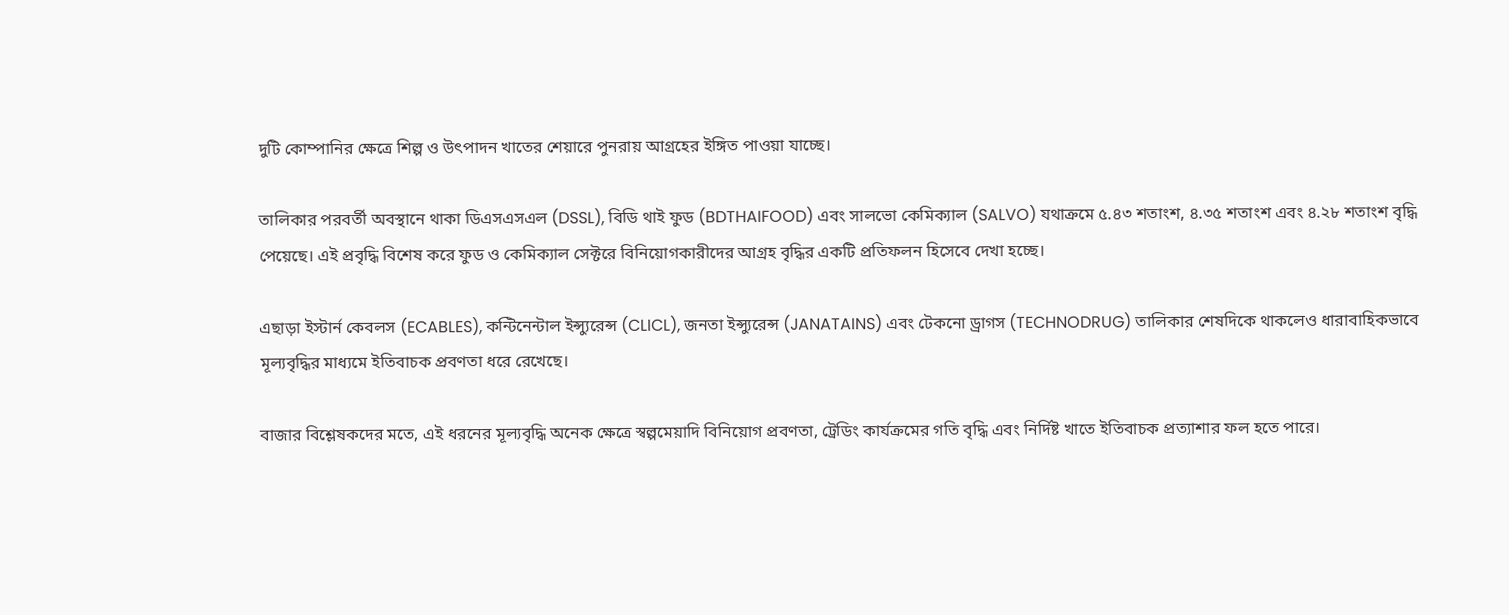দুটি কোম্পানির ক্ষেত্রে শিল্প ও উৎপাদন খাতের শেয়ারে পুনরায় আগ্রহের ইঙ্গিত পাওয়া যাচ্ছে।

তালিকার পরবর্তী অবস্থানে থাকা ডিএসএসএল (DSSL), বিডি থাই ফুড (BDTHAIFOOD) এবং সালভো কেমিক্যাল (SALVO) যথাক্রমে ৫.৪৩ শতাংশ, ৪.৩৫ শতাংশ এবং ৪.২৮ শতাংশ বৃদ্ধি পেয়েছে। এই প্রবৃদ্ধি বিশেষ করে ফুড ও কেমিক্যাল সেক্টরে বিনিয়োগকারীদের আগ্রহ বৃদ্ধির একটি প্রতিফলন হিসেবে দেখা হচ্ছে।

এছাড়া ইস্টার্ন কেবলস (ECABLES), কন্টিনেন্টাল ইন্স্যুরেন্স (CLICL), জনতা ইন্স্যুরেন্স (JANATAINS) এবং টেকনো ড্রাগস (TECHNODRUG) তালিকার শেষদিকে থাকলেও ধারাবাহিকভাবে মূল্যবৃদ্ধির মাধ্যমে ইতিবাচক প্রবণতা ধরে রেখেছে।

বাজার বিশ্লেষকদের মতে, এই ধরনের মূল্যবৃদ্ধি অনেক ক্ষেত্রে স্বল্পমেয়াদি বিনিয়োগ প্রবণতা, ট্রেডিং কার্যক্রমের গতি বৃদ্ধি এবং নির্দিষ্ট খাতে ইতিবাচক প্রত্যাশার ফল হতে পারে।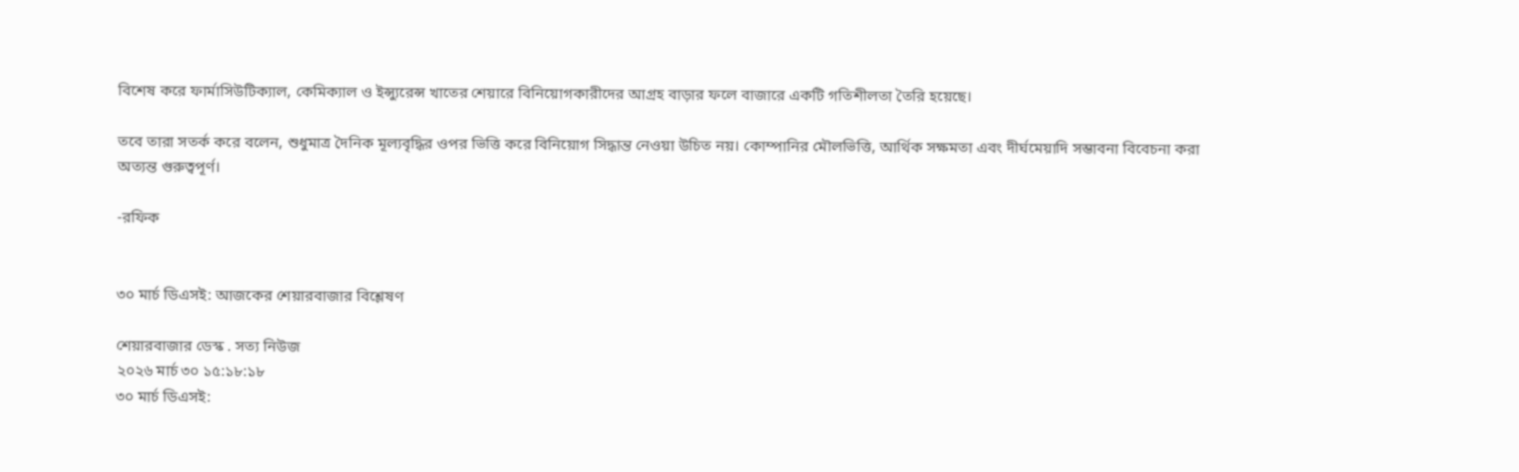বিশেষ করে ফার্মাসিউটিক্যাল, কেমিক্যাল ও ইন্স্যুরেন্স খাতের শেয়ারে বিনিয়োগকারীদের আগ্রহ বাড়ার ফলে বাজারে একটি গতিশীলতা তৈরি হয়েছে।

তবে তারা সতর্ক করে বলেন, শুধুমাত্র দৈনিক মূল্যবৃদ্ধির ওপর ভিত্তি করে বিনিয়োগ সিদ্ধান্ত নেওয়া উচিত নয়। কোম্পানির মৌলভিত্তি, আর্থিক সক্ষমতা এবং দীর্ঘমেয়াদি সম্ভাবনা বিবেচনা করা অত্যন্ত গুরুত্বপূর্ণ।

-রফিক


৩০ মার্চ ডিএসই: আজকের শেয়ারবাজার বিশ্লেষণ

শেয়ারবাজার ডেস্ক . সত্য নিউজ
২০২৬ মার্চ ৩০ ১৫:১৮:১৮
৩০ মার্চ ডিএসই: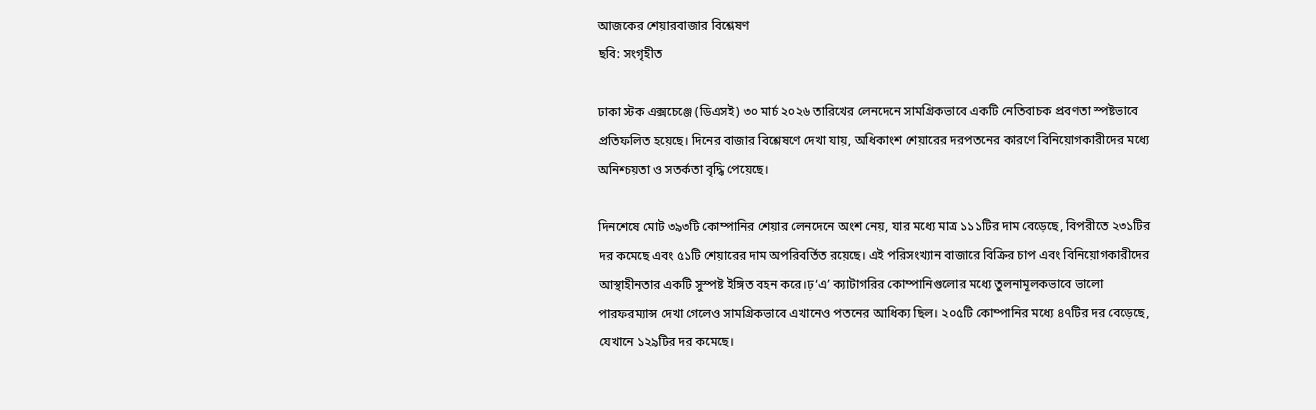আজকের শেয়ারবাজার বিশ্লেষণ
ছবি: সংগৃহীত

ঢাকা স্টক এক্সচেঞ্জে (ডিএসই) ৩০ মার্চ ২০২৬ তারিখের লেনদেনে সামগ্রিকভাবে একটি নেতিবাচক প্রবণতা স্পষ্টভাবে প্রতিফলিত হয়েছে। দিনের বাজার বিশ্লেষণে দেখা যায়, অধিকাংশ শেয়ারের দরপতনের কারণে বিনিয়োগকারীদের মধ্যে অনিশ্চয়তা ও সতর্কতা বৃদ্ধি পেয়েছে।

দিনশেষে মোট ৩৯৩টি কোম্পানির শেয়ার লেনদেনে অংশ নেয়, যার মধ্যে মাত্র ১১১টির দাম বেড়েছে, বিপরীতে ২৩১টির দর কমেছে এবং ৫১টি শেয়ারের দাম অপরিবর্তিত রয়েছে। এই পরিসংখ্যান বাজারে বিক্রির চাপ এবং বিনিয়োগকারীদের আস্থাহীনতার একটি সুস্পষ্ট ইঙ্গিত বহন করে।ঢ়‘এ’ ক্যাটাগরির কোম্পানিগুলোর মধ্যে তুলনামূলকভাবে ভালো পারফরম্যান্স দেখা গেলেও সামগ্রিকভাবে এখানেও পতনের আধিক্য ছিল। ২০৫টি কোম্পানির মধ্যে ৪৭টির দর বেড়েছে, যেখানে ১২৯টির দর কমেছে।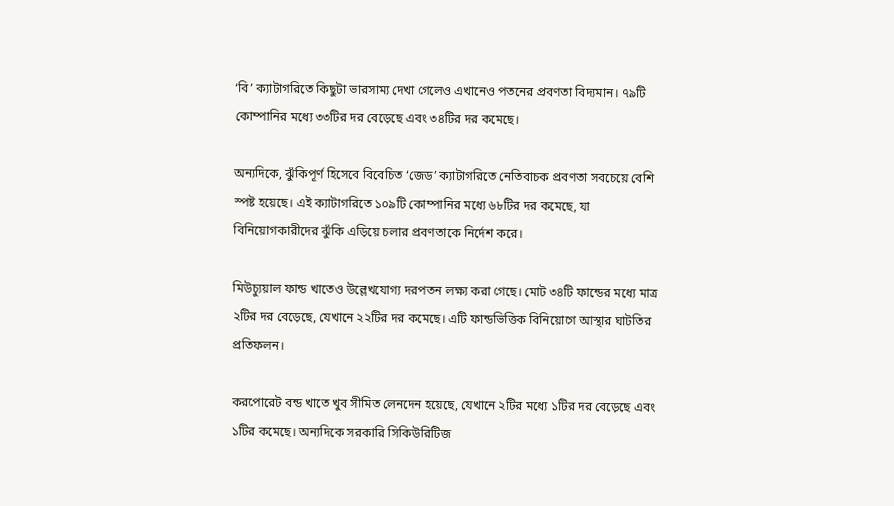‘বি’ ক্যাটাগরিতে কিছুটা ভারসাম্য দেখা গেলেও এখানেও পতনের প্রবণতা বিদ্যমান। ৭৯টি কোম্পানির মধ্যে ৩৩টির দর বেড়েছে এবং ৩৪টির দর কমেছে।

অন্যদিকে, ঝুঁকিপূর্ণ হিসেবে বিবেচিত ‘জেড’ ক্যাটাগরিতে নেতিবাচক প্রবণতা সবচেয়ে বেশি স্পষ্ট হয়েছে। এই ক্যাটাগরিতে ১০৯টি কোম্পানির মধ্যে ৬৮টির দর কমেছে, যা বিনিয়োগকারীদের ঝুঁকি এড়িয়ে চলার প্রবণতাকে নির্দেশ করে।

মিউচ্যুয়াল ফান্ড খাতেও উল্লেখযোগ্য দরপতন লক্ষ্য করা গেছে। মোট ৩৪টি ফান্ডের মধ্যে মাত্র ২টির দর বেড়েছে, যেখানে ২২টির দর কমেছে। এটি ফান্ডভিত্তিক বিনিয়োগে আস্থার ঘাটতির প্রতিফলন।

করপোরেট বন্ড খাতে খুব সীমিত লেনদেন হয়েছে, যেখানে ২টির মধ্যে ১টির দর বেড়েছে এবং ১টির কমেছে। অন্যদিকে সরকারি সিকিউরিটিজ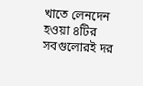খাতে লেনদেন হওয়া ৪টির সবগুলোরই দর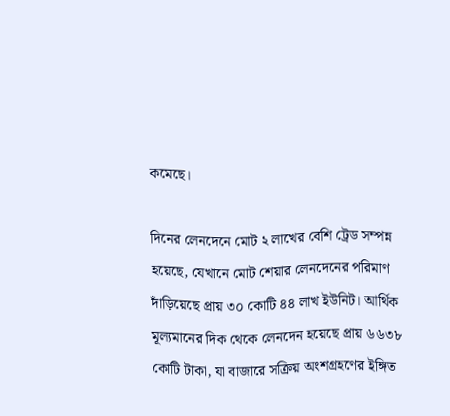কমেছে।

দিনের লেনদেনে মোট ২ লাখের বেশি ট্রেড সম্পন্ন হয়েছে, যেখানে মোট শেয়ার লেনদেনের পরিমাণ দাঁড়িয়েছে প্রায় ৩০ কোটি ৪৪ লাখ ইউনিট। আর্থিক মূল্যমানের দিক থেকে লেনদেন হয়েছে প্রায় ৬৬৩৮ কোটি টাকা, যা বাজারে সক্রিয় অংশগ্রহণের ইঙ্গিত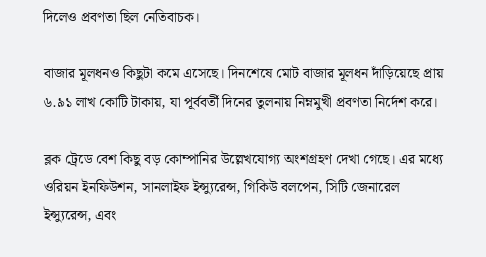দিলেও প্রবণতা ছিল নেতিবাচক।

বাজার মূলধনও কিছুটা কমে এসেছে। দিনশেষে মোট বাজার মূলধন দাঁড়িয়েছে প্রায় ৬.৯১ লাখ কোটি টাকায়, যা পূর্ববর্তী দিনের তুলনায় নিম্নমুখী প্রবণতা নির্দেশ করে।

ব্লক ট্রেডে বেশ কিছু বড় কোম্পানির উল্লেখযোগ্য অংশগ্রহণ দেখা গেছে। এর মধ্যে ওরিয়ন ইনফিউশন, সানলাইফ ইন্স্যুরেন্স, গিকিউ বলপেন, সিটি জেনারেল ইন্স্যুরেন্স, এবং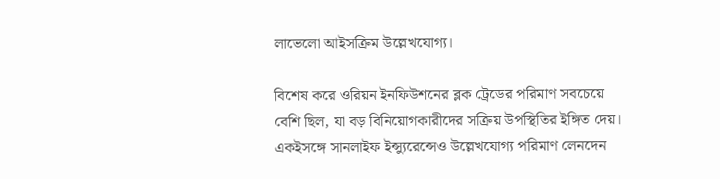লাভেলো আইসক্রিম উল্লেখযোগ্য।

বিশেষ করে ওরিয়ন ইনফিউশনের ব্লক ট্রেডের পরিমাণ সবচেয়ে বেশি ছিল, যা বড় বিনিয়োগকারীদের সক্রিয় উপস্থিতির ইঙ্গিত দেয়। একইসঙ্গে সানলাইফ ইন্স্যুরেন্সেও উল্লেখযোগ্য পরিমাণ লেনদেন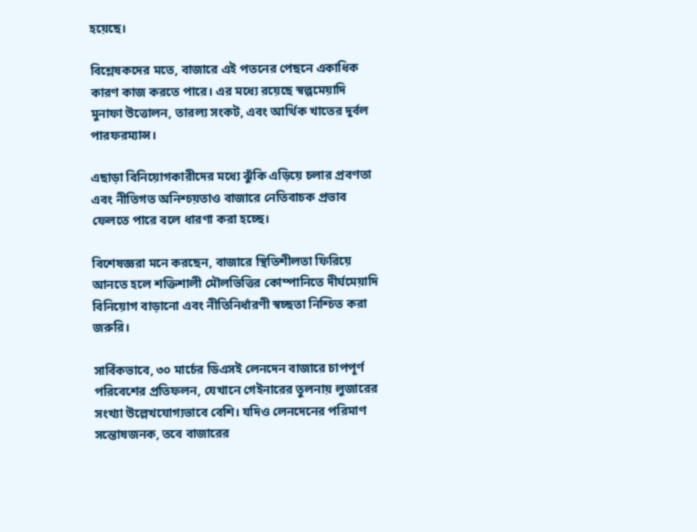হয়েছে।

বিশ্লেষকদের মতে, বাজারে এই পতনের পেছনে একাধিক কারণ কাজ করতে পারে। এর মধ্যে রয়েছে স্বল্পমেয়াদি মুনাফা উত্তোলন, তারল্য সংকট, এবং আর্থিক খাতের দুর্বল পারফরম্যান্স।

এছাড়া বিনিয়োগকারীদের মধ্যে ঝুঁকি এড়িয়ে চলার প্রবণতা এবং নীতিগত অনিশ্চয়তাও বাজারে নেতিবাচক প্রভাব ফেলতে পারে বলে ধারণা করা হচ্ছে।

বিশেষজ্ঞরা মনে করছেন, বাজারে স্থিতিশীলতা ফিরিয়ে আনতে হলে শক্তিশালী মৌলভিত্তির কোম্পানিতে দীর্ঘমেয়াদি বিনিয়োগ বাড়ানো এবং নীতিনির্ধারণী স্বচ্ছতা নিশ্চিত করা জরুরি।

সার্বিকভাবে, ৩০ মার্চের ডিএসই লেনদেন বাজারে চাপপূর্ণ পরিবেশের প্রতিফলন, যেখানে গেইনারের তুলনায় লুজারের সংখ্যা উল্লেখযোগ্যভাবে বেশি। যদিও লেনদেনের পরিমাণ সন্তোষজনক, তবে বাজারের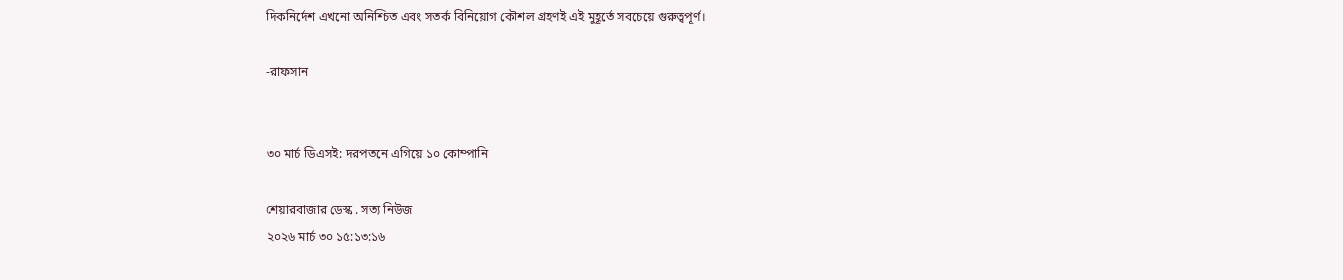দিকনির্দেশ এখনো অনিশ্চিত এবং সতর্ক বিনিয়োগ কৌশল গ্রহণই এই মুহূর্তে সবচেয়ে গুরুত্বপূর্ণ।

-রাফসান


৩০ মার্চ ডিএসই: দরপতনে এগিয়ে ১০ কোম্পানি

শেয়ারবাজার ডেস্ক . সত্য নিউজ
২০২৬ মার্চ ৩০ ১৫:১৩:১৬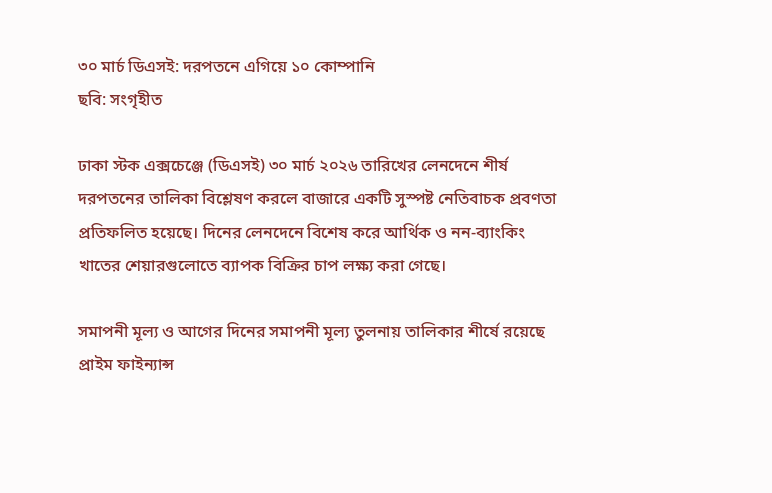৩০ মার্চ ডিএসই: দরপতনে এগিয়ে ১০ কোম্পানি
ছবি: সংগৃহীত

ঢাকা স্টক এক্সচেঞ্জে (ডিএসই) ৩০ মার্চ ২০২৬ তারিখের লেনদেনে শীর্ষ দরপতনের তালিকা বিশ্লেষণ করলে বাজারে একটি সুস্পষ্ট নেতিবাচক প্রবণতা প্রতিফলিত হয়েছে। দিনের লেনদেনে বিশেষ করে আর্থিক ও নন-ব্যাংকিং খাতের শেয়ারগুলোতে ব্যাপক বিক্রির চাপ লক্ষ্য করা গেছে।

সমাপনী মূল্য ও আগের দিনের সমাপনী মূল্য তুলনায় তালিকার শীর্ষে রয়েছে প্রাইম ফাইন্যান্স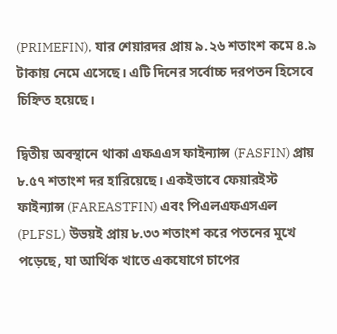(PRIMEFIN), যার শেয়ারদর প্রায় ৯.২৬ শতাংশ কমে ৪.৯ টাকায় নেমে এসেছে। এটি দিনের সর্বোচ্চ দরপতন হিসেবে চিহ্নিত হয়েছে।

দ্বিতীয় অবস্থানে থাকা এফএএস ফাইন্যান্স (FASFIN) প্রায় ৮.৫৭ শতাংশ দর হারিয়েছে। একইভাবে ফেয়ারইস্ট ফাইন্যান্স (FAREASTFIN) এবং পিএলএফএসএল (PLFSL) উভয়ই প্রায় ৮.৩৩ শতাংশ করে পতনের মুখে পড়েছে, যা আর্থিক খাতে একযোগে চাপের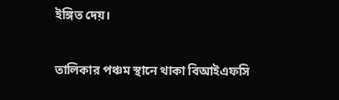ইঙ্গিত দেয়।

তালিকার পঞ্চম স্থানে থাকা বিআইএফসি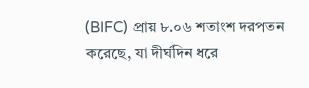(BIFC) প্রায় ৮.০৬ শতাংশ দরপতন করেছে, যা দীর্ঘদিন ধরে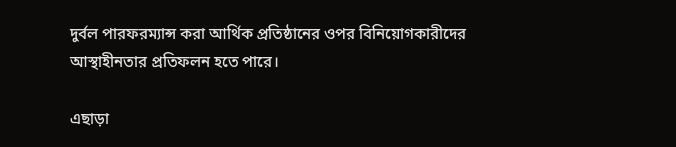দুর্বল পারফরম্যান্স করা আর্থিক প্রতিষ্ঠানের ওপর বিনিয়োগকারীদের আস্থাহীনতার প্রতিফলন হতে পারে।

এছাড়া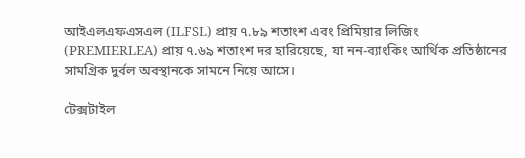আইএলএফএসএল (ILFSL) প্রায় ৭.৮৯ শতাংশ এবং প্রিমিয়ার লিজিং (PREMIERLEA) প্রায় ৭.৬৯ শতাংশ দর হারিয়েছে, যা নন-ব্যাংকিং আর্থিক প্রতিষ্ঠানের সামগ্রিক দুর্বল অবস্থানকে সামনে নিয়ে আসে।

টেক্সটাইল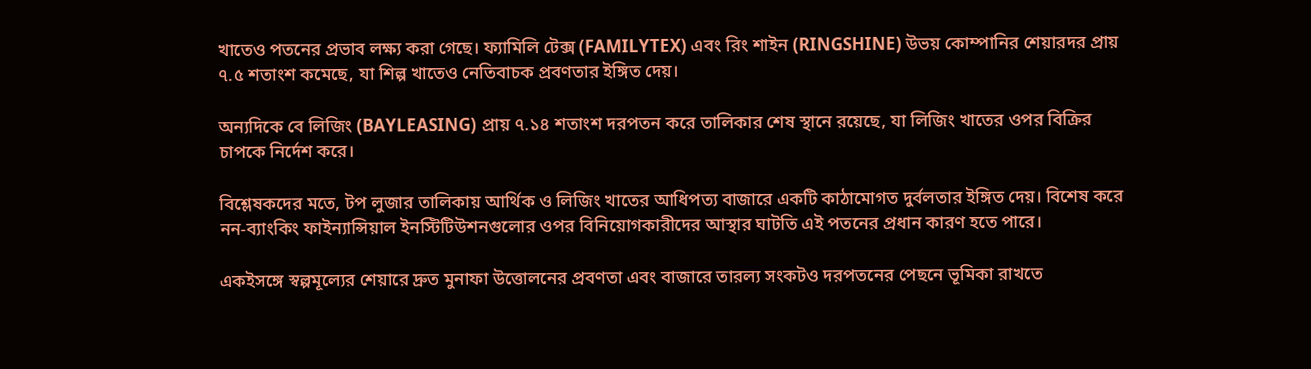খাতেও পতনের প্রভাব লক্ষ্য করা গেছে। ফ্যামিলি টেক্স (FAMILYTEX) এবং রিং শাইন (RINGSHINE) উভয় কোম্পানির শেয়ারদর প্রায় ৭.৫ শতাংশ কমেছে, যা শিল্প খাতেও নেতিবাচক প্রবণতার ইঙ্গিত দেয়।

অন্যদিকে বে লিজিং (BAYLEASING) প্রায় ৭.১৪ শতাংশ দরপতন করে তালিকার শেষ স্থানে রয়েছে, যা লিজিং খাতের ওপর বিক্রির চাপকে নির্দেশ করে।

বিশ্লেষকদের মতে, টপ লুজার তালিকায় আর্থিক ও লিজিং খাতের আধিপত্য বাজারে একটি কাঠামোগত দুর্বলতার ইঙ্গিত দেয়। বিশেষ করে নন-ব্যাংকিং ফাইন্যান্সিয়াল ইনস্টিটিউশনগুলোর ওপর বিনিয়োগকারীদের আস্থার ঘাটতি এই পতনের প্রধান কারণ হতে পারে।

একইসঙ্গে স্বল্পমূল্যের শেয়ারে দ্রুত মুনাফা উত্তোলনের প্রবণতা এবং বাজারে তারল্য সংকটও দরপতনের পেছনে ভূমিকা রাখতে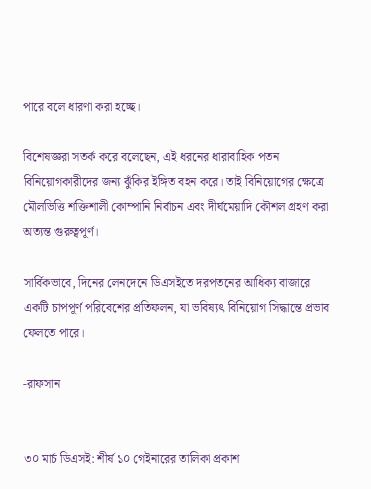পারে বলে ধারণা করা হচ্ছে।

বিশেষজ্ঞরা সতর্ক করে বলেছেন, এই ধরনের ধারাবাহিক পতন বিনিয়োগকারীদের জন্য ঝুঁকির ইঙ্গিত বহন করে। তাই বিনিয়োগের ক্ষেত্রে মৌলভিত্তি শক্তিশালী কোম্পানি নির্বাচন এবং দীর্ঘমেয়াদি কৌশল গ্রহণ করা অত্যন্ত গুরুত্বপূর্ণ।

সার্বিকভাবে, দিনের লেনদেনে ডিএসইতে দরপতনের আধিক্য বাজারে একটি চাপপূর্ণ পরিবেশের প্রতিফলন, যা ভবিষ্যৎ বিনিয়োগ সিদ্ধান্তে প্রভাব ফেলতে পারে।

-রাফসান


৩০ মার্চ ডিএসই: শীর্ষ ১০ গেইনারের তালিকা প্রকাশ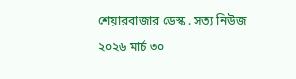শেয়ারবাজার ডেস্ক . সত্য নিউজ
২০২৬ মার্চ ৩০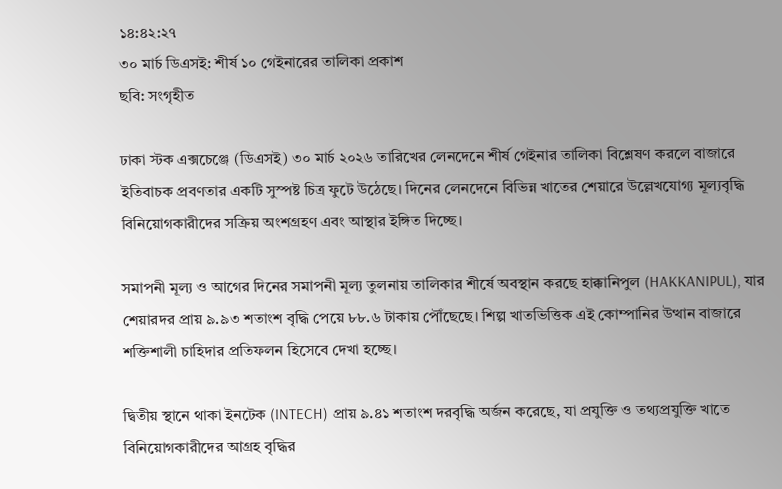১৪:৪২:২৭
৩০ মার্চ ডিএসই: শীর্ষ ১০ গেইনারের তালিকা প্রকাশ
ছবি: সংগৃহীত

ঢাকা স্টক এক্সচেঞ্জে (ডিএসই) ৩০ মার্চ ২০২৬ তারিখের লেনদেনে শীর্ষ গেইনার তালিকা বিশ্লেষণ করলে বাজারে ইতিবাচক প্রবণতার একটি সুস্পষ্ট চিত্র ফুটে উঠেছে। দিনের লেনদেনে বিভিন্ন খাতের শেয়ারে উল্লেখযোগ্য মূল্যবৃদ্ধি বিনিয়োগকারীদের সক্রিয় অংশগ্রহণ এবং আস্থার ইঙ্গিত দিচ্ছে।

সমাপনী মূল্য ও আগের দিনের সমাপনী মূল্য তুলনায় তালিকার শীর্ষে অবস্থান করছে হাক্কানিপুল (HAKKANIPUL), যার শেয়ারদর প্রায় ৯.৯৩ শতাংশ বৃদ্ধি পেয়ে ৮৮.৬ টাকায় পৌঁছেছে। শিল্প খাতভিত্তিক এই কোম্পানির উত্থান বাজারে শক্তিশালী চাহিদার প্রতিফলন হিসেবে দেখা হচ্ছে।

দ্বিতীয় স্থানে থাকা ইনটেক (INTECH) প্রায় ৯.৪১ শতাংশ দরবৃদ্ধি অর্জন করেছে, যা প্রযুক্তি ও তথ্যপ্রযুক্তি খাতে বিনিয়োগকারীদের আগ্রহ বৃদ্ধির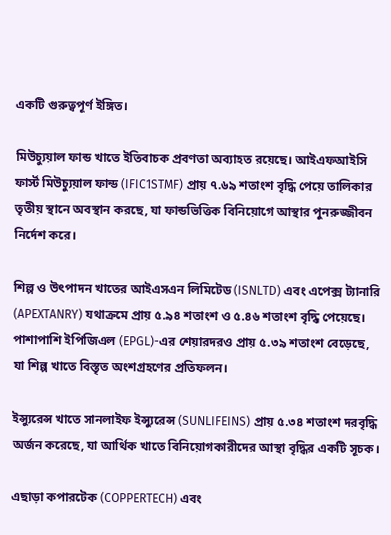একটি গুরুত্বপূর্ণ ইঙ্গিত।

মিউচ্যুয়াল ফান্ড খাতে ইতিবাচক প্রবণতা অব্যাহত রয়েছে। আইএফআইসি ফার্স্ট মিউচ্যুয়াল ফান্ড (IFIC1STMF) প্রায় ৭.৬৯ শতাংশ বৃদ্ধি পেয়ে তালিকার তৃতীয় স্থানে অবস্থান করছে, যা ফান্ডভিত্তিক বিনিয়োগে আস্থার পুনরুজ্জীবন নির্দেশ করে।

শিল্প ও উৎপাদন খাতের আইএসএন লিমিটেড (ISNLTD) এবং এপেক্স ট্যানারি (APEXTANRY) যথাক্রমে প্রায় ৫.৯৪ শতাংশ ও ৫.৪৬ শতাংশ বৃদ্ধি পেয়েছে। পাশাপাশি ইপিজিএল (EPGL)-এর শেয়ারদরও প্রায় ৫.৩৯ শতাংশ বেড়েছে, যা শিল্প খাতে বিস্তৃত অংশগ্রহণের প্রতিফলন।

ইন্স্যুরেন্স খাতে সানলাইফ ইন্স্যুরেন্স (SUNLIFEINS) প্রায় ৫.৩৪ শতাংশ দরবৃদ্ধি অর্জন করেছে, যা আর্থিক খাতে বিনিয়োগকারীদের আস্থা বৃদ্ধির একটি সূচক।

এছাড়া কপারটেক (COPPERTECH) এবং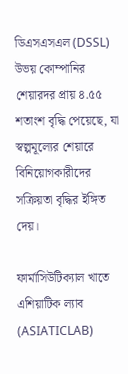ডিএসএসএল (DSSL) উভয় কোম্পানির শেয়ারদর প্রায় ৪.৫৫ শতাংশ বৃদ্ধি পেয়েছে, যা স্বল্পমূল্যের শেয়ারে বিনিয়োগকারীদের সক্রিয়তা বৃদ্ধির ইঙ্গিত দেয়।

ফার্মাসিউটিক্যাল খাতে এশিয়াটিক ল্যাব (ASIATICLAB)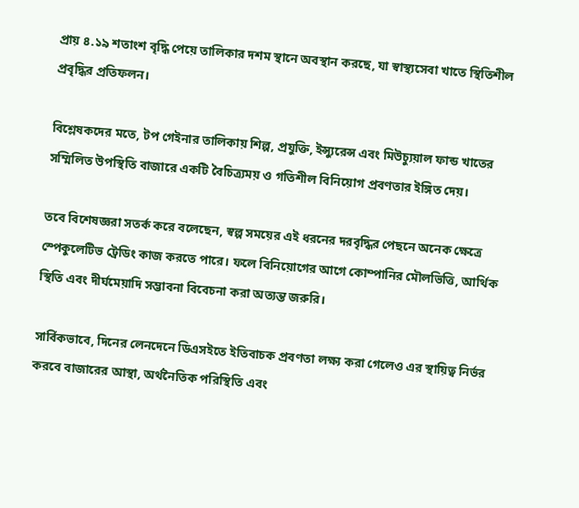প্রায় ৪.১৯ শতাংশ বৃদ্ধি পেয়ে তালিকার দশম স্থানে অবস্থান করছে, যা স্বাস্থ্যসেবা খাতে স্থিতিশীল প্রবৃদ্ধির প্রতিফলন।

বিশ্লেষকদের মতে, টপ গেইনার তালিকায় শিল্প, প্রযুক্তি, ইন্স্যুরেন্স এবং মিউচ্যুয়াল ফান্ড খাতের সম্মিলিত উপস্থিতি বাজারে একটি বৈচিত্র্যময় ও গতিশীল বিনিয়োগ প্রবণতার ইঙ্গিত দেয়।

তবে বিশেষজ্ঞরা সতর্ক করে বলেছেন, স্বল্প সময়ের এই ধরনের দরবৃদ্ধির পেছনে অনেক ক্ষেত্রে স্পেকুলেটিভ ট্রেডিং কাজ করতে পারে। ফলে বিনিয়োগের আগে কোম্পানির মৌলভিত্তি, আর্থিক স্থিতি এবং দীর্ঘমেয়াদি সম্ভাবনা বিবেচনা করা অত্যন্ত জরুরি।

সার্বিকভাবে, দিনের লেনদেনে ডিএসইতে ইতিবাচক প্রবণতা লক্ষ্য করা গেলেও এর স্থায়িত্ব নির্ভর করবে বাজারের আস্থা, অর্থনৈতিক পরিস্থিতি এবং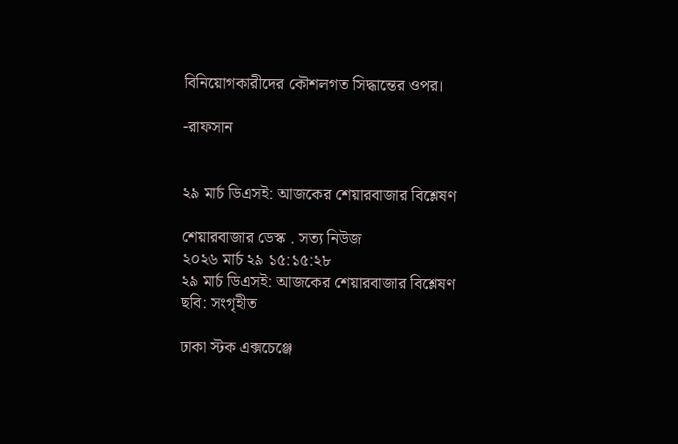বিনিয়োগকারীদের কৌশলগত সিদ্ধান্তের ওপর।

-রাফসান


২৯ মার্চ ডিএসই: আজকের শেয়ারবাজার বিশ্লেষণ

শেয়ারবাজার ডেস্ক . সত্য নিউজ
২০২৬ মার্চ ২৯ ১৫:১৫:২৮
২৯ মার্চ ডিএসই: আজকের শেয়ারবাজার বিশ্লেষণ
ছবি: সংগৃহীত

ঢাকা স্টক এক্সচেঞ্জে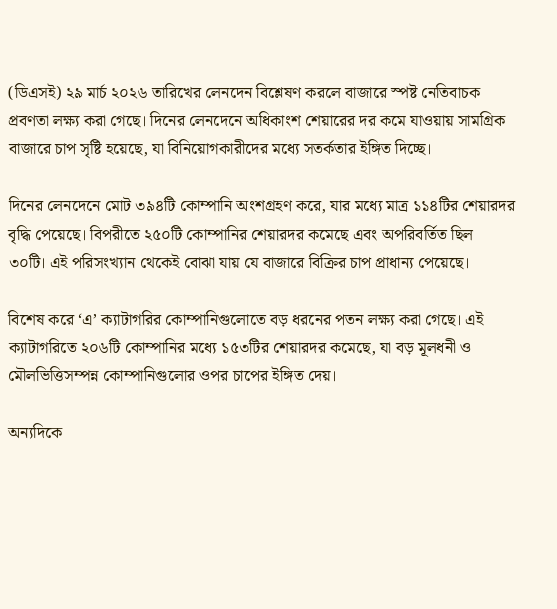(ডিএসই) ২৯ মার্চ ২০২৬ তারিখের লেনদেন বিশ্লেষণ করলে বাজারে স্পষ্ট নেতিবাচক প্রবণতা লক্ষ্য করা গেছে। দিনের লেনদেনে অধিকাংশ শেয়ারের দর কমে যাওয়ায় সামগ্রিক বাজারে চাপ সৃষ্টি হয়েছে, যা বিনিয়োগকারীদের মধ্যে সতর্কতার ইঙ্গিত দিচ্ছে।

দিনের লেনদেনে মোট ৩৯৪টি কোম্পানি অংশগ্রহণ করে, যার মধ্যে মাত্র ১১৪টির শেয়ারদর বৃদ্ধি পেয়েছে। বিপরীতে ২৫০টি কোম্পানির শেয়ারদর কমেছে এবং অপরিবর্তিত ছিল ৩০টি। এই পরিসংখ্যান থেকেই বোঝা যায় যে বাজারে বিক্রির চাপ প্রাধান্য পেয়েছে।

বিশেষ করে ‘এ’ ক্যাটাগরির কোম্পানিগুলোতে বড় ধরনের পতন লক্ষ্য করা গেছে। এই ক্যাটাগরিতে ২০৬টি কোম্পানির মধ্যে ১৫৩টির শেয়ারদর কমেছে, যা বড় মূলধনী ও মৌলভিত্তিসম্পন্ন কোম্পানিগুলোর ওপর চাপের ইঙ্গিত দেয়।

অন্যদিকে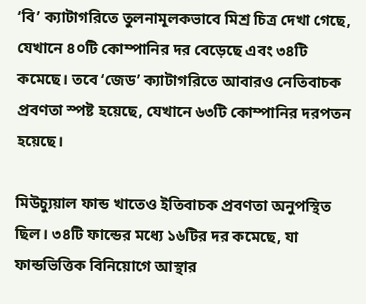‘বি’ ক্যাটাগরিতে তুলনামূলকভাবে মিশ্র চিত্র দেখা গেছে, যেখানে ৪০টি কোম্পানির দর বেড়েছে এবং ৩৪টি কমেছে। তবে ‘জেড’ ক্যাটাগরিতে আবারও নেতিবাচক প্রবণতা স্পষ্ট হয়েছে, যেখানে ৬৩টি কোম্পানির দরপতন হয়েছে।

মিউচ্যুয়াল ফান্ড খাতেও ইতিবাচক প্রবণতা অনুপস্থিত ছিল। ৩৪টি ফান্ডের মধ্যে ১৬টির দর কমেছে, যা ফান্ডভিত্তিক বিনিয়োগে আস্থার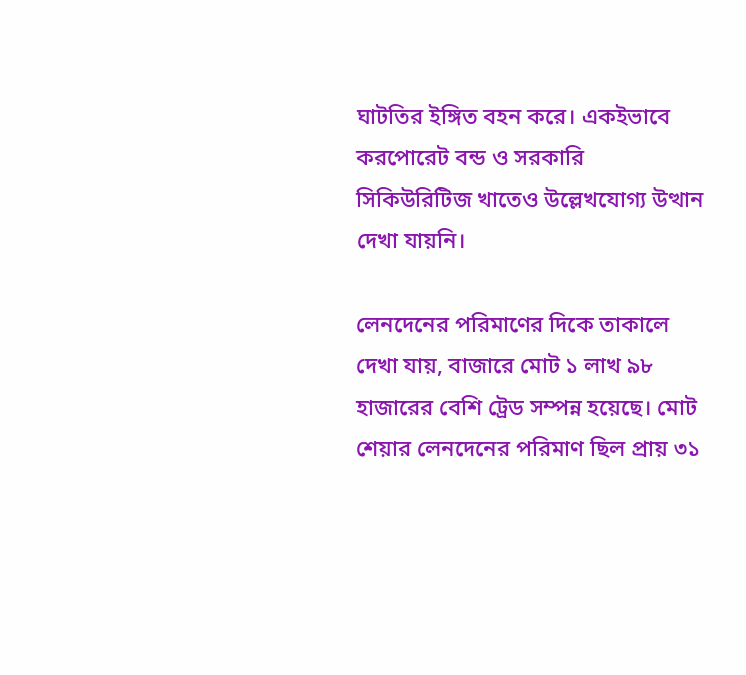ঘাটতির ইঙ্গিত বহন করে। একইভাবে করপোরেট বন্ড ও সরকারি সিকিউরিটিজ খাতেও উল্লেখযোগ্য উত্থান দেখা যায়নি।

লেনদেনের পরিমাণের দিকে তাকালে দেখা যায়, বাজারে মোট ১ লাখ ৯৮ হাজারের বেশি ট্রেড সম্পন্ন হয়েছে। মোট শেয়ার লেনদেনের পরিমাণ ছিল প্রায় ৩১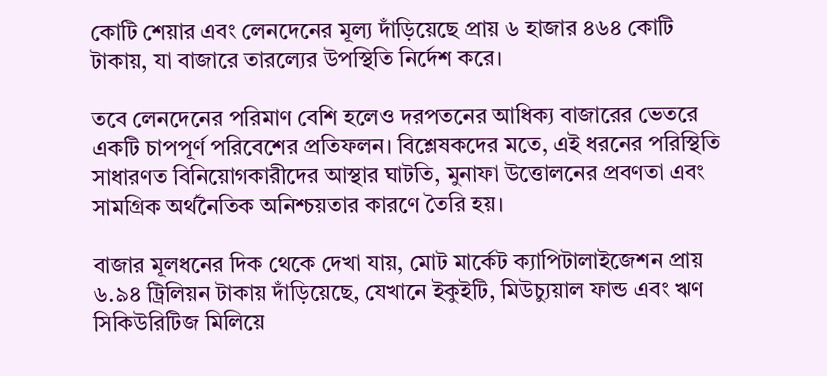কোটি শেয়ার এবং লেনদেনের মূল্য দাঁড়িয়েছে প্রায় ৬ হাজার ৪৬৪ কোটি টাকায়, যা বাজারে তারল্যের উপস্থিতি নির্দেশ করে।

তবে লেনদেনের পরিমাণ বেশি হলেও দরপতনের আধিক্য বাজারের ভেতরে একটি চাপপূর্ণ পরিবেশের প্রতিফলন। বিশ্লেষকদের মতে, এই ধরনের পরিস্থিতি সাধারণত বিনিয়োগকারীদের আস্থার ঘাটতি, মুনাফা উত্তোলনের প্রবণতা এবং সামগ্রিক অর্থনৈতিক অনিশ্চয়তার কারণে তৈরি হয়।

বাজার মূলধনের দিক থেকে দেখা যায়, মোট মার্কেট ক্যাপিটালাইজেশন প্রায় ৬.৯৪ ট্রিলিয়ন টাকায় দাঁড়িয়েছে, যেখানে ইকুইটি, মিউচ্যুয়াল ফান্ড এবং ঋণ সিকিউরিটিজ মিলিয়ে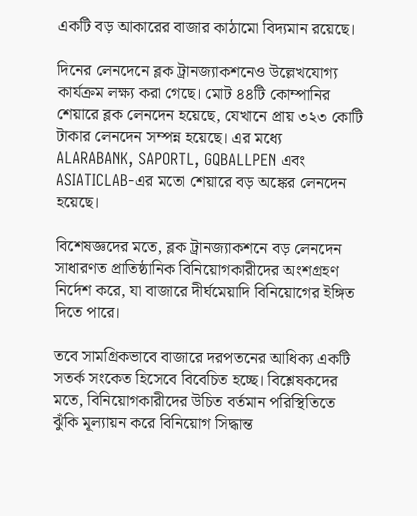একটি বড় আকারের বাজার কাঠামো বিদ্যমান রয়েছে।

দিনের লেনদেনে ব্লক ট্রানজ্যাকশনেও উল্লেখযোগ্য কার্যক্রম লক্ষ্য করা গেছে। মোট ৪৪টি কোম্পানির শেয়ারে ব্লক লেনদেন হয়েছে, যেখানে প্রায় ৩২৩ কোটি টাকার লেনদেন সম্পন্ন হয়েছে। এর মধ্যে ALARABANK, SAPORTL, GQBALLPEN এবং ASIATICLAB-এর মতো শেয়ারে বড় অঙ্কের লেনদেন হয়েছে।

বিশেষজ্ঞদের মতে, ব্লক ট্রানজ্যাকশনে বড় লেনদেন সাধারণত প্রাতিষ্ঠানিক বিনিয়োগকারীদের অংশগ্রহণ নির্দেশ করে, যা বাজারে দীর্ঘমেয়াদি বিনিয়োগের ইঙ্গিত দিতে পারে।

তবে সামগ্রিকভাবে বাজারে দরপতনের আধিক্য একটি সতর্ক সংকেত হিসেবে বিবেচিত হচ্ছে। বিশ্লেষকদের মতে, বিনিয়োগকারীদের উচিত বর্তমান পরিস্থিতিতে ঝুঁকি মূল্যায়ন করে বিনিয়োগ সিদ্ধান্ত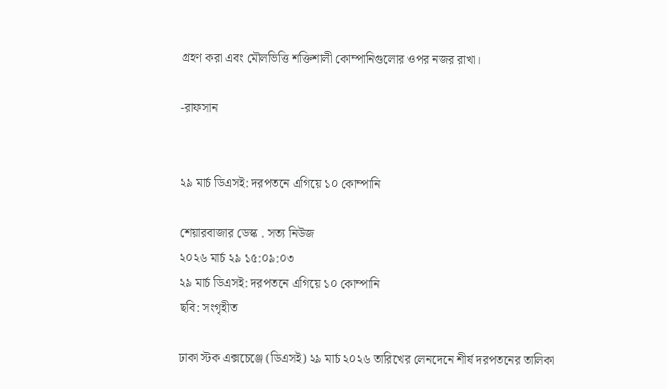গ্রহণ করা এবং মৌলভিত্তি শক্তিশালী কোম্পানিগুলোর ওপর নজর রাখা।

-রাফসান


২৯ মার্চ ডিএসই: দরপতনে এগিয়ে ১০ কোম্পানি

শেয়ারবাজার ডেস্ক . সত্য নিউজ
২০২৬ মার্চ ২৯ ১৫:০৯:০৩
২৯ মার্চ ডিএসই: দরপতনে এগিয়ে ১০ কোম্পানি
ছবি: সংগৃহীত

ঢাকা স্টক এক্সচেঞ্জে (ডিএসই) ২৯ মার্চ ২০২৬ তারিখের লেনদেনে শীর্ষ দরপতনের তালিকা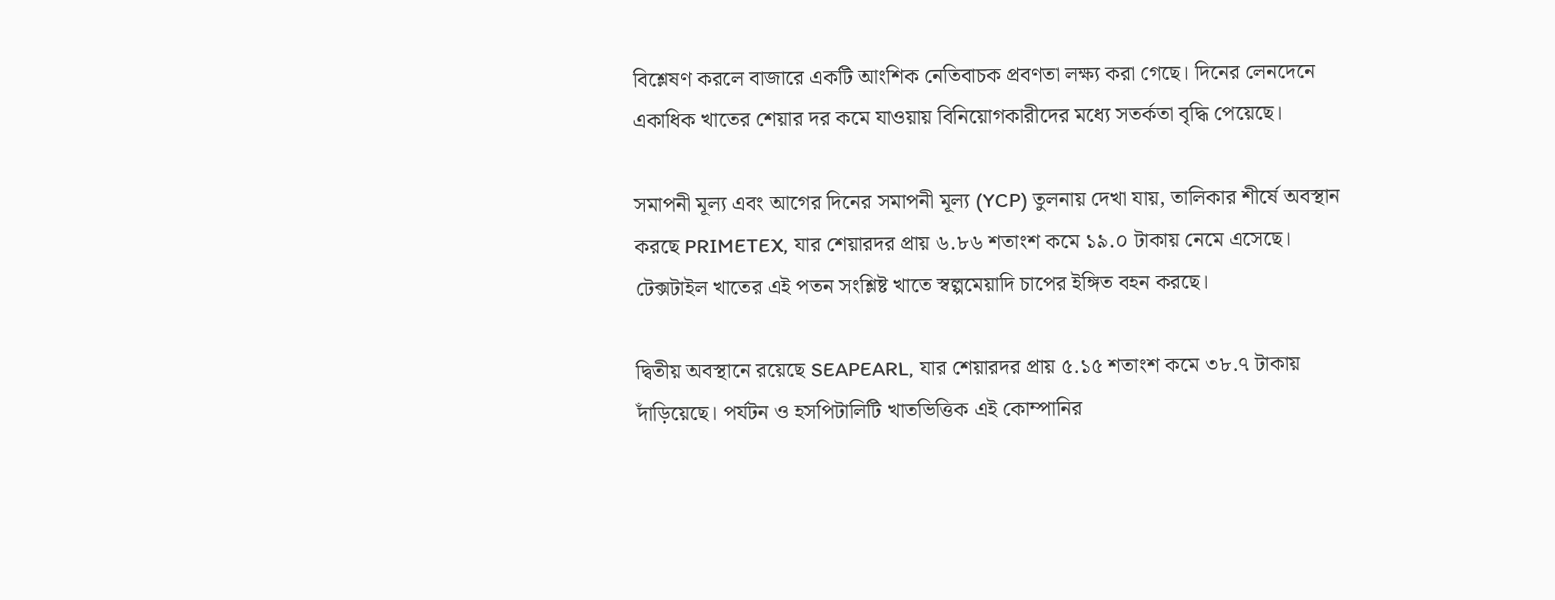বিশ্লেষণ করলে বাজারে একটি আংশিক নেতিবাচক প্রবণতা লক্ষ্য করা গেছে। দিনের লেনদেনে একাধিক খাতের শেয়ার দর কমে যাওয়ায় বিনিয়োগকারীদের মধ্যে সতর্কতা বৃদ্ধি পেয়েছে।

সমাপনী মূল্য এবং আগের দিনের সমাপনী মূল্য (YCP) তুলনায় দেখা যায়, তালিকার শীর্ষে অবস্থান করছে PRIMETEX, যার শেয়ারদর প্রায় ৬.৮৬ শতাংশ কমে ১৯.০ টাকায় নেমে এসেছে। টেক্সটাইল খাতের এই পতন সংশ্লিষ্ট খাতে স্বল্পমেয়াদি চাপের ইঙ্গিত বহন করছে।

দ্বিতীয় অবস্থানে রয়েছে SEAPEARL, যার শেয়ারদর প্রায় ৫.১৫ শতাংশ কমে ৩৮.৭ টাকায় দাঁড়িয়েছে। পর্যটন ও হসপিটালিটি খাতভিত্তিক এই কোম্পানির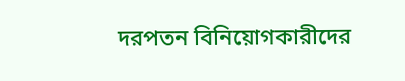দরপতন বিনিয়োগকারীদের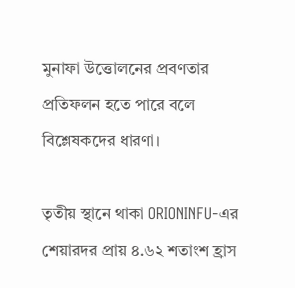মুনাফা উত্তোলনের প্রবণতার প্রতিফলন হতে পারে বলে বিশ্লেষকদের ধারণা।

তৃতীয় স্থানে থাকা ORIONINFU-এর শেয়ারদর প্রায় ৪.৬২ শতাংশ হ্রাস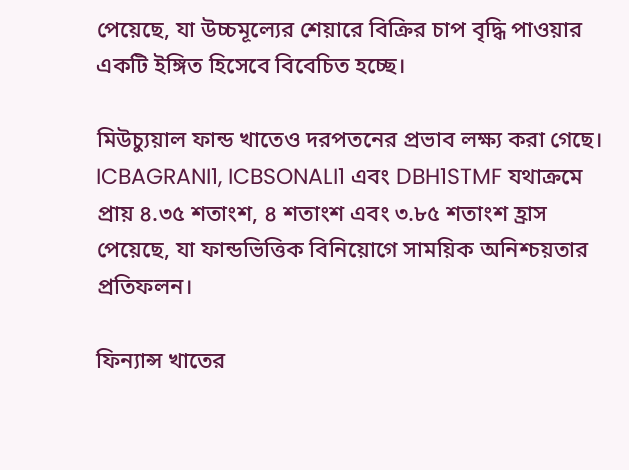পেয়েছে, যা উচ্চমূল্যের শেয়ারে বিক্রির চাপ বৃদ্ধি পাওয়ার একটি ইঙ্গিত হিসেবে বিবেচিত হচ্ছে।

মিউচ্যুয়াল ফান্ড খাতেও দরপতনের প্রভাব লক্ষ্য করা গেছে। ICBAGRANI1, ICBSONALI1 এবং DBH1STMF যথাক্রমে প্রায় ৪.৩৫ শতাংশ, ৪ শতাংশ এবং ৩.৮৫ শতাংশ হ্রাস পেয়েছে, যা ফান্ডভিত্তিক বিনিয়োগে সাময়িক অনিশ্চয়তার প্রতিফলন।

ফিন্যান্স খাতের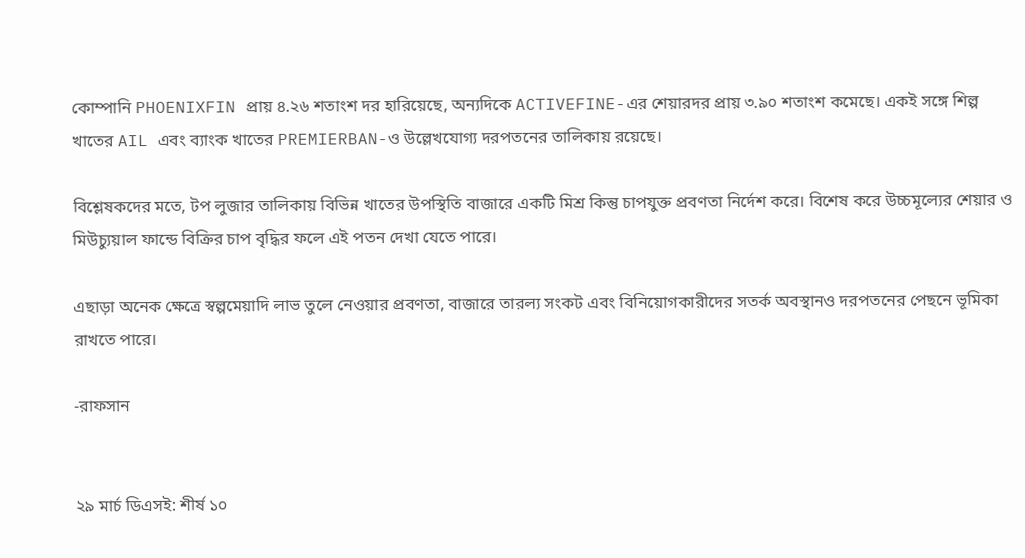কোম্পানি PHOENIXFIN প্রায় ৪.২৬ শতাংশ দর হারিয়েছে, অন্যদিকে ACTIVEFINE-এর শেয়ারদর প্রায় ৩.৯০ শতাংশ কমেছে। একই সঙ্গে শিল্প খাতের AIL এবং ব্যাংক খাতের PREMIERBAN-ও উল্লেখযোগ্য দরপতনের তালিকায় রয়েছে।

বিশ্লেষকদের মতে, টপ লুজার তালিকায় বিভিন্ন খাতের উপস্থিতি বাজারে একটি মিশ্র কিন্তু চাপযুক্ত প্রবণতা নির্দেশ করে। বিশেষ করে উচ্চমূল্যের শেয়ার ও মিউচ্যুয়াল ফান্ডে বিক্রির চাপ বৃদ্ধির ফলে এই পতন দেখা যেতে পারে।

এছাড়া অনেক ক্ষেত্রে স্বল্পমেয়াদি লাভ তুলে নেওয়ার প্রবণতা, বাজারে তারল্য সংকট এবং বিনিয়োগকারীদের সতর্ক অবস্থানও দরপতনের পেছনে ভূমিকা রাখতে পারে।

-রাফসান


২৯ মার্চ ডিএসই: শীর্ষ ১০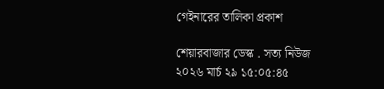গেইনারের তালিকা প্রকাশ

শেয়ারবাজার ডেস্ক . সত্য নিউজ
২০২৬ মার্চ ২৯ ১৫:০৫:৪৫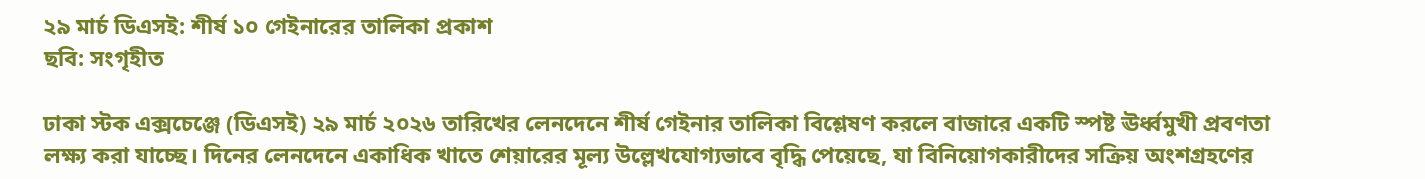২৯ মার্চ ডিএসই: শীর্ষ ১০ গেইনারের তালিকা প্রকাশ
ছবি: সংগৃহীত

ঢাকা স্টক এক্সচেঞ্জে (ডিএসই) ২৯ মার্চ ২০২৬ তারিখের লেনদেনে শীর্ষ গেইনার তালিকা বিশ্লেষণ করলে বাজারে একটি স্পষ্ট ঊর্ধ্বমুখী প্রবণতা লক্ষ্য করা যাচ্ছে। দিনের লেনদেনে একাধিক খাতে শেয়ারের মূল্য উল্লেখযোগ্যভাবে বৃদ্ধি পেয়েছে, যা বিনিয়োগকারীদের সক্রিয় অংশগ্রহণের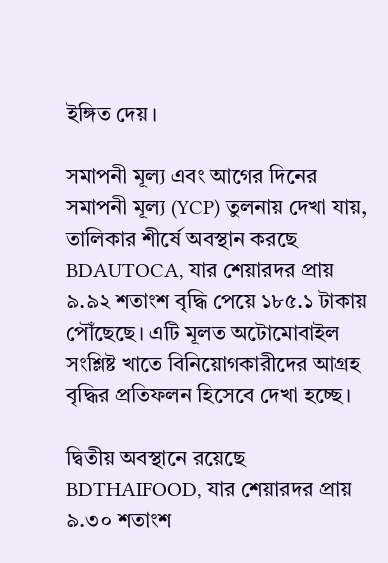ইঙ্গিত দেয়।

সমাপনী মূল্য এবং আগের দিনের সমাপনী মূল্য (YCP) তুলনায় দেখা যায়, তালিকার শীর্ষে অবস্থান করছে BDAUTOCA, যার শেয়ারদর প্রায় ৯.৯২ শতাংশ বৃদ্ধি পেয়ে ১৮৫.১ টাকায় পৌঁছেছে। এটি মূলত অটোমোবাইল সংশ্লিষ্ট খাতে বিনিয়োগকারীদের আগ্রহ বৃদ্ধির প্রতিফলন হিসেবে দেখা হচ্ছে।

দ্বিতীয় অবস্থানে রয়েছে BDTHAIFOOD, যার শেয়ারদর প্রায় ৯.৩০ শতাংশ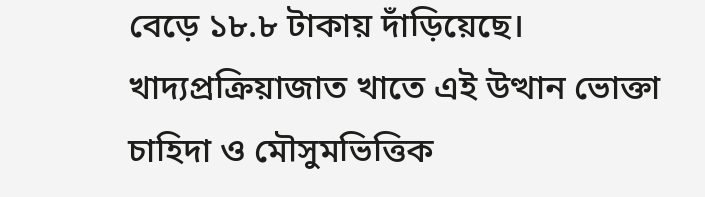বেড়ে ১৮.৮ টাকায় দাঁড়িয়েছে। খাদ্যপ্রক্রিয়াজাত খাতে এই উত্থান ভোক্তা চাহিদা ও মৌসুমভিত্তিক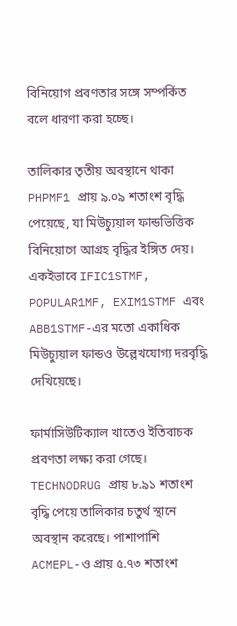বিনিয়োগ প্রবণতার সঙ্গে সম্পর্কিত বলে ধারণা করা হচ্ছে।

তালিকার তৃতীয় অবস্থানে থাকা PHPMF1 প্রায় ৯.০৯ শতাংশ বৃদ্ধি পেয়েছে, যা মিউচ্যুয়াল ফান্ডভিত্তিক বিনিয়োগে আগ্রহ বৃদ্ধির ইঙ্গিত দেয়। একইভাবে IFIC1STMF, POPULAR1MF, EXIM1STMF এবং ABB1STMF-এর মতো একাধিক মিউচ্যুয়াল ফান্ডও উল্লেখযোগ্য দরবৃদ্ধি দেখিয়েছে।

ফার্মাসিউটিক্যাল খাতেও ইতিবাচক প্রবণতা লক্ষ্য করা গেছে। TECHNODRUG প্রায় ৮.৯১ শতাংশ বৃদ্ধি পেয়ে তালিকার চতুর্থ স্থানে অবস্থান করেছে। পাশাপাশি ACMEPL-ও প্রায় ৫.৭৩ শতাংশ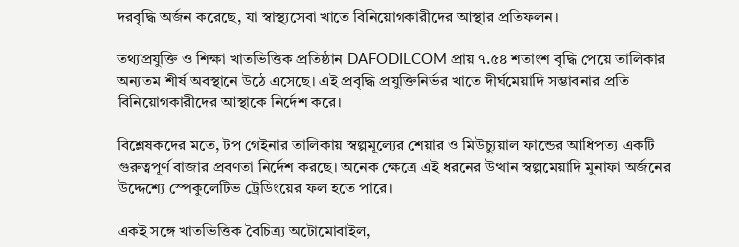দরবৃদ্ধি অর্জন করেছে, যা স্বাস্থ্যসেবা খাতে বিনিয়োগকারীদের আস্থার প্রতিফলন।

তথ্যপ্রযুক্তি ও শিক্ষা খাতভিত্তিক প্রতিষ্ঠান DAFODILCOM প্রায় ৭.৫৪ শতাংশ বৃদ্ধি পেয়ে তালিকার অন্যতম শীর্ষ অবস্থানে উঠে এসেছে। এই প্রবৃদ্ধি প্রযুক্তিনির্ভর খাতে দীর্ঘমেয়াদি সম্ভাবনার প্রতি বিনিয়োগকারীদের আস্থাকে নির্দেশ করে।

বিশ্লেষকদের মতে, টপ গেইনার তালিকায় স্বল্পমূল্যের শেয়ার ও মিউচ্যুয়াল ফান্ডের আধিপত্য একটি গুরুত্বপূর্ণ বাজার প্রবণতা নির্দেশ করছে। অনেক ক্ষেত্রে এই ধরনের উত্থান স্বল্পমেয়াদি মুনাফা অর্জনের উদ্দেশ্যে স্পেকুলেটিভ ট্রেডিংয়ের ফল হতে পারে।

একই সঙ্গে খাতভিত্তিক বৈচিত্র্য অটোমোবাইল,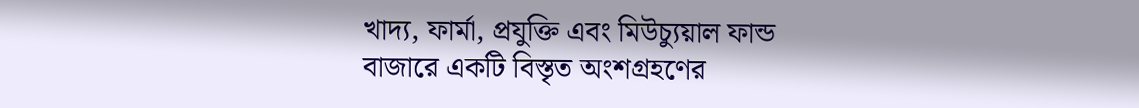খাদ্য, ফার্মা, প্রযুক্তি এবং মিউচ্যুয়াল ফান্ড বাজারে একটি বিস্তৃত অংশগ্রহণের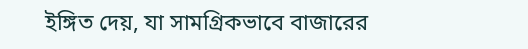ইঙ্গিত দেয়, যা সামগ্রিকভাবে বাজারের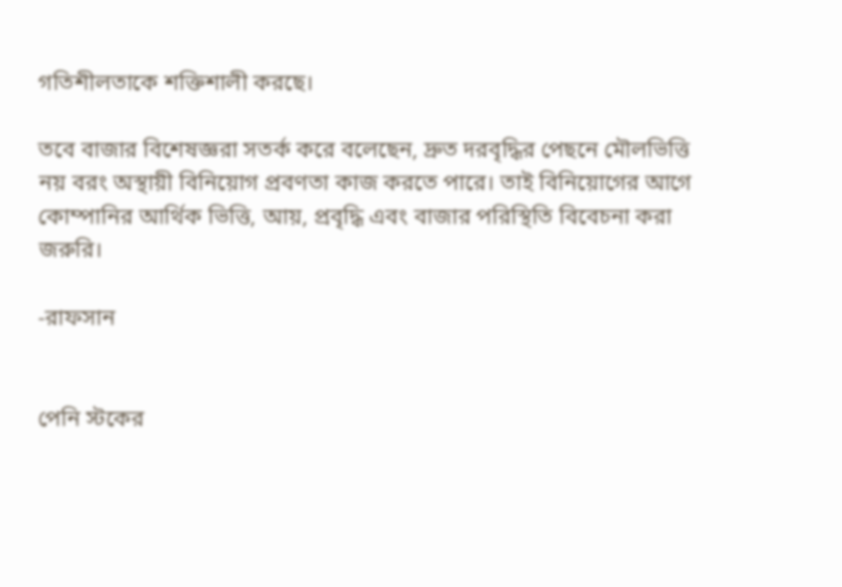গতিশীলতাকে শক্তিশালী করছে।

তবে বাজার বিশেষজ্ঞরা সতর্ক করে বলেছেন, দ্রুত দরবৃদ্ধির পেছনে মৌলভিত্তি নয় বরং অস্থায়ী বিনিয়োগ প্রবণতা কাজ করতে পারে। তাই বিনিয়োগের আগে কোম্পানির আর্থিক ভিত্তি, আয়, প্রবৃদ্ধি এবং বাজার পরিস্থিতি বিবেচনা করা জরুরি।

-রাফসান


পেনি স্টকের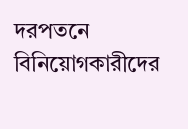দরপতনে বিনিয়োগকারীদের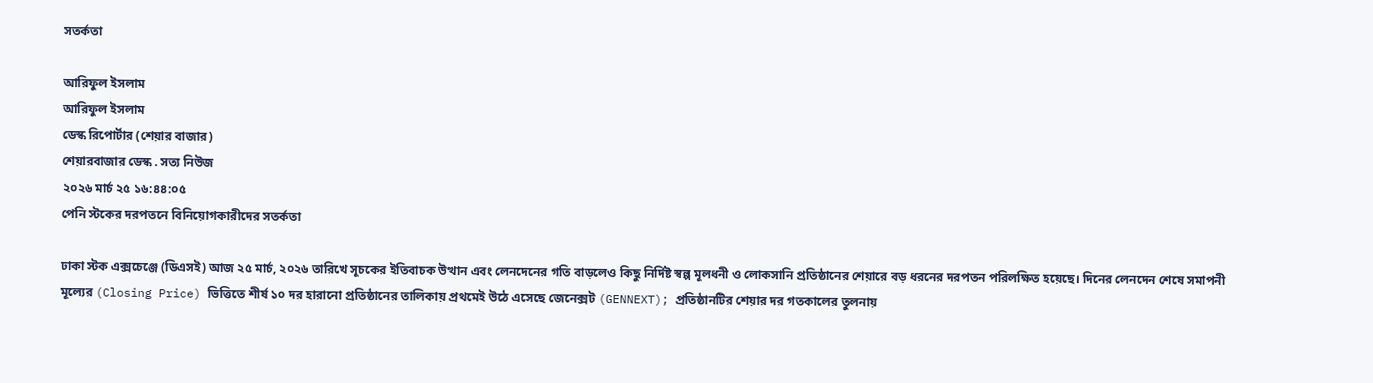সতর্কতা

আরিফুল ইসলাম
আরিফুল ইসলাম
ডেস্ক রিপোর্টার (শেয়ার বাজার)
শেয়ারবাজার ডেস্ক . সত্য নিউজ
২০২৬ মার্চ ২৫ ১৬:৪৪:০৫
পেনি স্টকের দরপতনে বিনিয়োগকারীদের সতর্কতা

ঢাকা স্টক এক্সচেঞ্জে (ডিএসই) আজ ২৫ মার্চ, ২০২৬ তারিখে সূচকের ইতিবাচক উত্থান এবং লেনদেনের গতি বাড়লেও কিছু নির্দিষ্ট স্বল্প মূলধনী ও লোকসানি প্রতিষ্ঠানের শেয়ারে বড় ধরনের দরপতন পরিলক্ষিত হয়েছে। দিনের লেনদেন শেষে সমাপনী মূল্যের (Closing Price) ভিত্তিতে শীর্ষ ১০ দর হারানো প্রতিষ্ঠানের তালিকায় প্রথমেই উঠে এসেছে জেনেক্সট (GENNEXT); প্রতিষ্ঠানটির শেয়ার দর গতকালের তুলনায়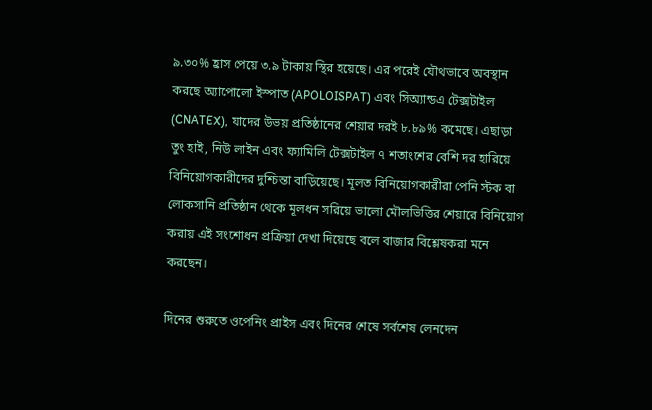৯.৩০% হ্রাস পেয়ে ৩.৯ টাকায় স্থির হয়েছে। এর পরেই যৌথভাবে অবস্থান করছে অ্যাপোলো ইস্পাত (APOLOISPAT) এবং সিঅ্যান্ডএ টেক্সটাইল (CNATEX), যাদের উভয় প্রতিষ্ঠানের শেয়ার দরই ৮.৮৯% কমেছে। এছাড়া তুং হাই, নিউ লাইন এবং ফ্যামিলি টেক্সটাইল ৭ শতাংশের বেশি দর হারিয়ে বিনিয়োগকারীদের দুশ্চিন্তা বাড়িয়েছে। মূলত বিনিয়োগকারীরা পেনি স্টক বা লোকসানি প্রতিষ্ঠান থেকে মূলধন সরিয়ে ভালো মৌলভিত্তির শেয়ারে বিনিয়োগ করায় এই সংশোধন প্রক্রিয়া দেখা দিয়েছে বলে বাজার বিশ্লেষকরা মনে করছেন।

দিনের শুরুতে ওপেনিং প্রাইস এবং দিনের শেষে সর্বশেষ লেনদেন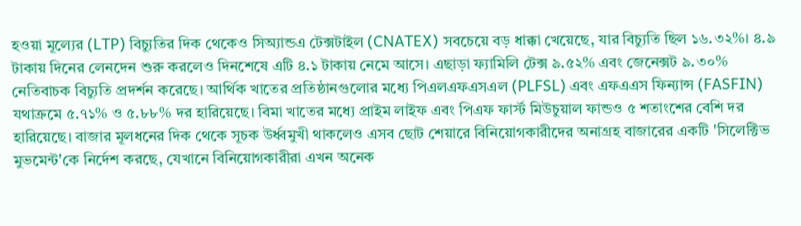হওয়া মূল্যের (LTP) বিচ্যুতির দিক থেকেও সিঅ্যান্ডএ টেক্সটাইল (CNATEX) সবচেয়ে বড় ধাক্কা খেয়েছে, যার বিচ্যুতি ছিল ১৬.৩২%। ৪.৯ টাকায় দিনের লেনদেন শুরু করলেও দিনশেষে এটি ৪.১ টাকায় নেমে আসে। এছাড়া ফ্যামিলি টেক্স ৯.৫২% এবং জেনেক্সট ৯.৩০% নেতিবাচক বিচ্যুতি প্রদর্শন করেছে। আর্থিক খাতের প্রতিষ্ঠানগুলোর মধ্যে পিএলএফএসএল (PLFSL) এবং এফএএস ফিন্যান্স (FASFIN) যথাক্রমে ৫.৭১% ও ৫.৮৮% দর হারিয়েছে। বিমা খাতের মধ্যে প্রাইম লাইফ এবং পিএফ ফার্স্ট মিউচুয়াল ফান্ডও ৫ শতাংশের বেশি দর হারিয়েছে। বাজার মূলধনের দিক থেকে সূচক উর্ধ্বমুখী থাকলেও এসব ছোট শেয়ারে বিনিয়োগকারীদের অনাগ্রহ বাজারের একটি 'সিলেক্টিভ মুভমেন্ট'কে নির্দেশ করছে, যেখানে বিনিয়োগকারীরা এখন অনেক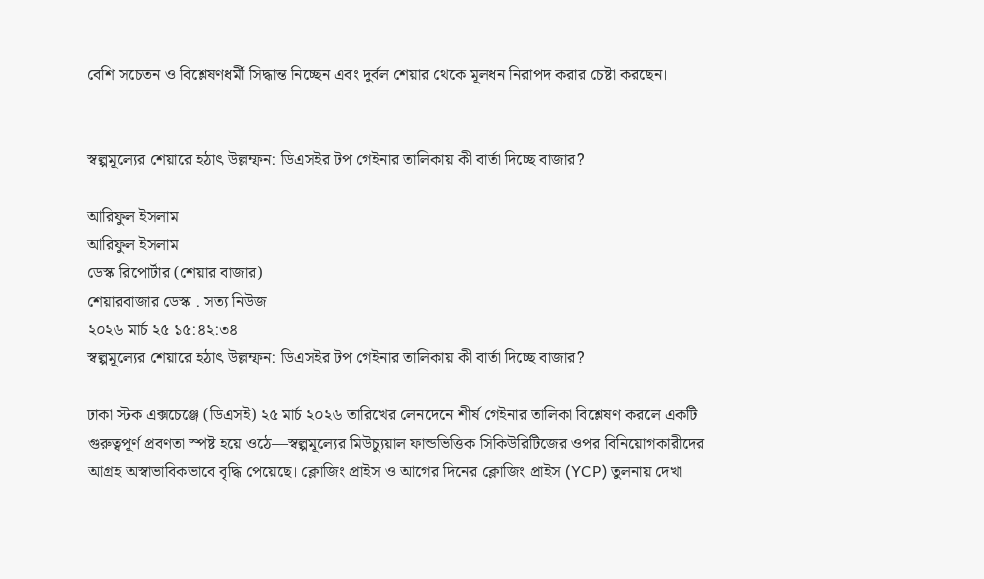বেশি সচেতন ও বিশ্লেষণধর্মী সিদ্ধান্ত নিচ্ছেন এবং দুর্বল শেয়ার থেকে মূলধন নিরাপদ করার চেষ্টা করছেন।


স্বল্পমূল্যের শেয়ারে হঠাৎ উল্লম্ফন: ডিএসইর টপ গেইনার তালিকায় কী বার্তা দিচ্ছে বাজার?

আরিফুল ইসলাম
আরিফুল ইসলাম
ডেস্ক রিপোর্টার (শেয়ার বাজার)
শেয়ারবাজার ডেস্ক . সত্য নিউজ
২০২৬ মার্চ ২৫ ১৫:৪২:৩৪
স্বল্পমূল্যের শেয়ারে হঠাৎ উল্লম্ফন: ডিএসইর টপ গেইনার তালিকায় কী বার্তা দিচ্ছে বাজার?

ঢাকা স্টক এক্সচেঞ্জে (ডিএসই) ২৫ মার্চ ২০২৬ তারিখের লেনদেনে শীর্ষ গেইনার তালিকা বিশ্লেষণ করলে একটি গুরুত্বপূর্ণ প্রবণতা স্পষ্ট হয়ে ওঠে—স্বল্পমূল্যের মিউচ্যুয়াল ফান্ডভিত্তিক সিকিউরিটিজের ওপর বিনিয়োগকারীদের আগ্রহ অস্বাভাবিকভাবে বৃদ্ধি পেয়েছে। ক্লোজিং প্রাইস ও আগের দিনের ক্লোজিং প্রাইস (YCP) তুলনায় দেখা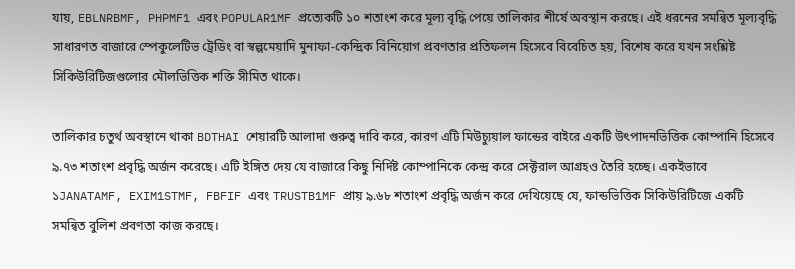যায়, EBLNRBMF, PHPMF1 এবং POPULAR1MF প্রত্যেকটি ১০ শতাংশ করে মূল্য বৃদ্ধি পেয়ে তালিকার শীর্ষে অবস্থান করছে। এই ধরনের সমন্বিত মূল্যবৃদ্ধি সাধারণত বাজারে স্পেকুলেটিভ ট্রেডিং বা স্বল্পমেয়াদি মুনাফা-কেন্দ্রিক বিনিয়োগ প্রবণতার প্রতিফলন হিসেবে বিবেচিত হয়, বিশেষ করে যখন সংশ্লিষ্ট সিকিউরিটিজগুলোর মৌলভিত্তিক শক্তি সীমিত থাকে।

তালিকার চতুর্থ অবস্থানে থাকা BDTHAI শেয়ারটি আলাদা গুরুত্ব দাবি করে, কারণ এটি মিউচ্যুয়াল ফান্ডের বাইরে একটি উৎপাদনভিত্তিক কোম্পানি হিসেবে ৯.৭৩ শতাংশ প্রবৃদ্ধি অর্জন করেছে। এটি ইঙ্গিত দেয় যে বাজারে কিছু নির্দিষ্ট কোম্পানিকে কেন্দ্র করে সেক্টরাল আগ্রহও তৈরি হচ্ছে। একইভাবে ১JANATAMF, EXIM1STMF, FBFIF এবং TRUSTB1MF প্রায় ৯.৬৮ শতাংশ প্রবৃদ্ধি অর্জন করে দেখিয়েছে যে, ফান্ডভিত্তিক সিকিউরিটিজে একটি সমন্বিত বুলিশ প্রবণতা কাজ করছে।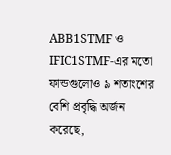ABB1STMF ও IFIC1STMF-এর মতো ফান্ডগুলোও ৯ শতাংশের বেশি প্রবৃদ্ধি অর্জন করেছে,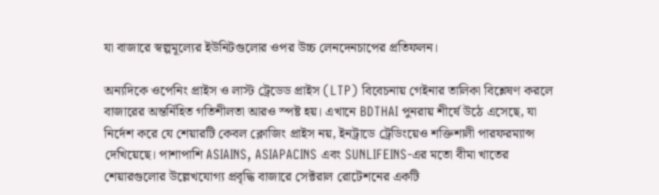যা বাজারে স্বল্পমূল্যের ইউনিটগুলোর ওপর উচ্চ লেনদেনচাপের প্রতিফলন।

অন্যদিকে ওপেনিং প্রাইস ও লাস্ট ট্রেডেড প্রাইস (LTP) বিবেচনায় গেইনার তালিকা বিশ্লেষণ করলে বাজারের অন্তর্নিহিত গতিশীলতা আরও স্পষ্ট হয়। এখানে BDTHAI পুনরায় শীর্ষে উঠে এসেছে, যা নির্দেশ করে যে শেয়ারটি কেবল ক্লোজিং প্রাইস নয়, ইনট্রাডে ট্রেডিংয়েও শক্তিশালী পারফরম্যান্স দেখিয়েছে। পাশাপাশি ASIAINS, ASIAPACINS এবং SUNLIFEINS-এর মতো বীমা খাতের শেয়ারগুলোর উল্লেখযোগ্য প্রবৃদ্ধি বাজারে সেক্টরাল রোটেশনের একটি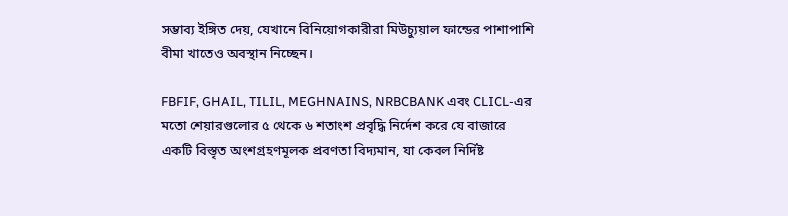সম্ভাব্য ইঙ্গিত দেয়, যেখানে বিনিয়োগকারীরা মিউচ্যুয়াল ফান্ডের পাশাপাশি বীমা খাতেও অবস্থান নিচ্ছেন।

FBFIF, GHAIL, TILIL, MEGHNAINS, NRBCBANK এবং CLICL-এর মতো শেয়ারগুলোর ৫ থেকে ৬ শতাংশ প্রবৃদ্ধি নির্দেশ করে যে বাজারে একটি বিস্তৃত অংশগ্রহণমূলক প্রবণতা বিদ্যমান, যা কেবল নির্দিষ্ট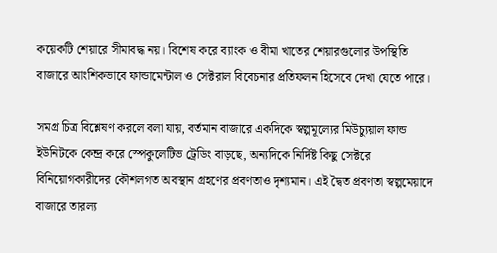কয়েকটি শেয়ারে সীমাবদ্ধ নয়। বিশেষ করে ব্যাংক ও বীমা খাতের শেয়ারগুলোর উপস্থিতি বাজারে আংশিকভাবে ফান্ডামেন্টাল ও সেক্টরাল বিবেচনার প্রতিফলন হিসেবে দেখা যেতে পারে।

সমগ্র চিত্র বিশ্লেষণ করলে বলা যায়, বর্তমান বাজারে একদিকে স্বল্পমূল্যের মিউচ্যুয়াল ফান্ড ইউনিটকে কেন্দ্র করে স্পেকুলেটিভ ট্রেডিং বাড়ছে, অন্যদিকে নির্দিষ্ট কিছু সেক্টরে বিনিয়োগকারীদের কৌশলগত অবস্থান গ্রহণের প্রবণতাও দৃশ্যমান। এই দ্বৈত প্রবণতা স্বল্পমেয়াদে বাজারে তারল্য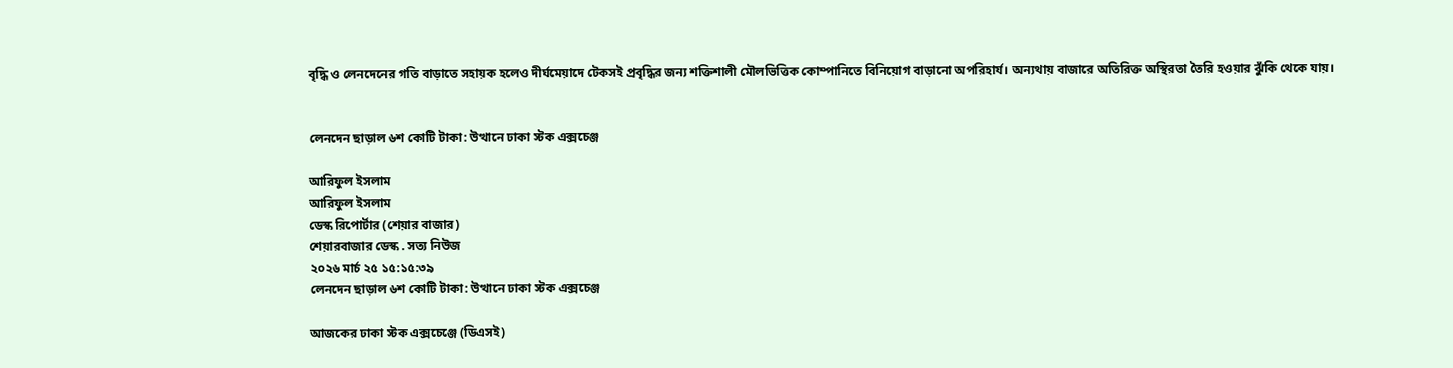বৃদ্ধি ও লেনদেনের গতি বাড়াতে সহায়ক হলেও দীর্ঘমেয়াদে টেকসই প্রবৃদ্ধির জন্য শক্তিশালী মৌলভিত্তিক কোম্পানিতে বিনিয়োগ বাড়ানো অপরিহার্য। অন্যথায় বাজারে অতিরিক্ত অস্থিরতা তৈরি হওয়ার ঝুঁকি থেকে যায়।


লেনদেন ছাড়াল ৬শ কোটি টাকা: উত্থানে ঢাকা স্টক এক্সচেঞ্জ

আরিফুল ইসলাম
আরিফুল ইসলাম
ডেস্ক রিপোর্টার (শেয়ার বাজার)
শেয়ারবাজার ডেস্ক . সত্য নিউজ
২০২৬ মার্চ ২৫ ১৫:১৫:৩৯
লেনদেন ছাড়াল ৬শ কোটি টাকা: উত্থানে ঢাকা স্টক এক্সচেঞ্জ

আজকের ঢাকা স্টক এক্সচেঞ্জে (ডিএসই)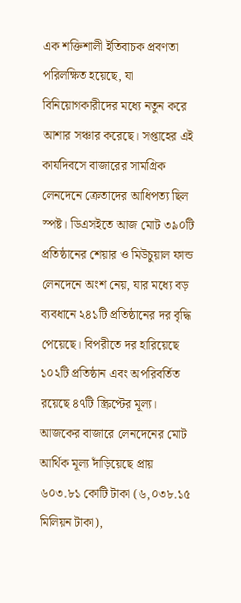এক শক্তিশালী ইতিবাচক প্রবণতা পরিলক্ষিত হয়েছে, যা বিনিয়োগকারীদের মধ্যে নতুন করে আশার সঞ্চার করেছে। সপ্তাহের এই কার্যদিবসে বাজারের সামগ্রিক লেনদেনে ক্রেতাদের আধিপত্য ছিল স্পষ্ট। ডিএসইতে আজ মোট ৩৯০টি প্রতিষ্ঠানের শেয়ার ও মিউচুয়াল ফান্ড লেনদেনে অংশ নেয়, যার মধ্যে বড় ব্যবধানে ২৪১টি প্রতিষ্ঠানের দর বৃদ্ধি পেয়েছে। বিপরীতে দর হারিয়েছে ১০২টি প্রতিষ্ঠান এবং অপরিবর্তিত রয়েছে ৪৭টি স্ক্রিপ্টের মূল্য। আজকের বাজারে লেনদেনের মোট আর্থিক মূল্য দাঁড়িয়েছে প্রায় ৬০৩.৮১ কোটি টাকা (৬,০৩৮.১৫ মিলিয়ন টাকা),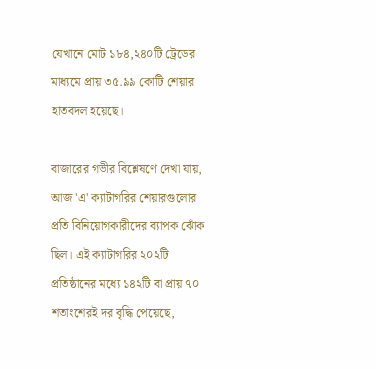যেখানে মোট ১৮৪,২৪০টি ট্রেডের মাধ্যমে প্রায় ৩৫.৯৯ কোটি শেয়ার হাতবদল হয়েছে।

বাজারের গভীর বিশ্লেষণে দেখা যায়, আজ 'এ' ক্যাটাগরির শেয়ারগুলোর প্রতি বিনিয়োগকারীদের ব্যাপক ঝোঁক ছিল। এই ক্যাটাগরির ২০২টি প্রতিষ্ঠানের মধ্যে ১৪২টি বা প্রায় ৭০ শতাংশেরই দর বৃদ্ধি পেয়েছে,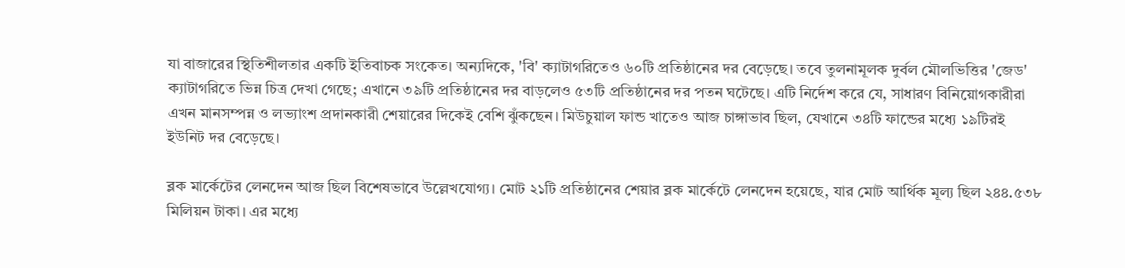যা বাজারের স্থিতিশীলতার একটি ইতিবাচক সংকেত। অন্যদিকে, 'বি' ক্যাটাগরিতেও ৬০টি প্রতিষ্ঠানের দর বেড়েছে। তবে তুলনামূলক দুর্বল মৌলভিত্তির 'জেড' ক্যাটাগরিতে ভিন্ন চিত্র দেখা গেছে; এখানে ৩৯টি প্রতিষ্ঠানের দর বাড়লেও ৫৩টি প্রতিষ্ঠানের দর পতন ঘটেছে। এটি নির্দেশ করে যে, সাধারণ বিনিয়োগকারীরা এখন মানসম্পন্ন ও লভ্যাংশ প্রদানকারী শেয়ারের দিকেই বেশি ঝুঁকছেন। মিউচুয়াল ফান্ড খাতেও আজ চাঙ্গাভাব ছিল, যেখানে ৩৪টি ফান্ডের মধ্যে ১৯টিরই ইউনিট দর বেড়েছে।

ব্লক মার্কেটের লেনদেন আজ ছিল বিশেষভাবে উল্লেখযোগ্য। মোট ২১টি প্রতিষ্ঠানের শেয়ার ব্লক মার্কেটে লেনদেন হয়েছে, যার মোট আর্থিক মূল্য ছিল ২৪৪.৫৩৮ মিলিয়ন টাকা। এর মধ্যে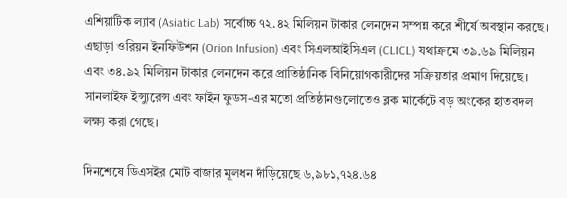এশিয়াটিক ল্যাব (Asiatic Lab) সর্বোচ্চ ৭২.৪২ মিলিয়ন টাকার লেনদেন সম্পন্ন করে শীর্ষে অবস্থান করছে। এছাড়া ওরিয়ন ইনফিউশন (Orion Infusion) এবং সিএলআইসিএল (CLICL) যথাক্রমে ৩৯.৬৯ মিলিয়ন এবং ৩৪.৯২ মিলিয়ন টাকার লেনদেন করে প্রাতিষ্ঠানিক বিনিয়োগকারীদের সক্রিয়তার প্রমাণ দিয়েছে। সানলাইফ ইন্স্যুরেন্স এবং ফাইন ফুডস-এর মতো প্রতিষ্ঠানগুলোতেও ব্লক মার্কেটে বড় অংকের হাতবদল লক্ষ্য করা গেছে।

দিনশেষে ডিএসইর মোট বাজার মূলধন দাঁড়িয়েছে ৬,৯৮১,৭২৪.৬৪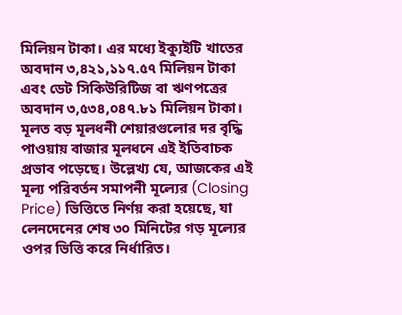মিলিয়ন টাকা। এর মধ্যে ইক্যুইটি খাতের অবদান ৩,৪২১,১১৭.৫৭ মিলিয়ন টাকা এবং ডেট সিকিউরিটিজ বা ঋণপত্রের অবদান ৩,৫৩৪,০৪৭.৮১ মিলিয়ন টাকা। মূলত বড় মূলধনী শেয়ারগুলোর দর বৃদ্ধি পাওয়ায় বাজার মূলধনে এই ইতিবাচক প্রভাব পড়েছে। উল্লেখ্য যে, আজকের এই মূল্য পরিবর্তন সমাপনী মূল্যের (Closing Price) ভিত্তিতে নির্ণয় করা হয়েছে, যা লেনদেনের শেষ ৩০ মিনিটের গড় মূল্যের ওপর ভিত্তি করে নির্ধারিত।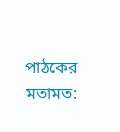পাঠকের মতামত: